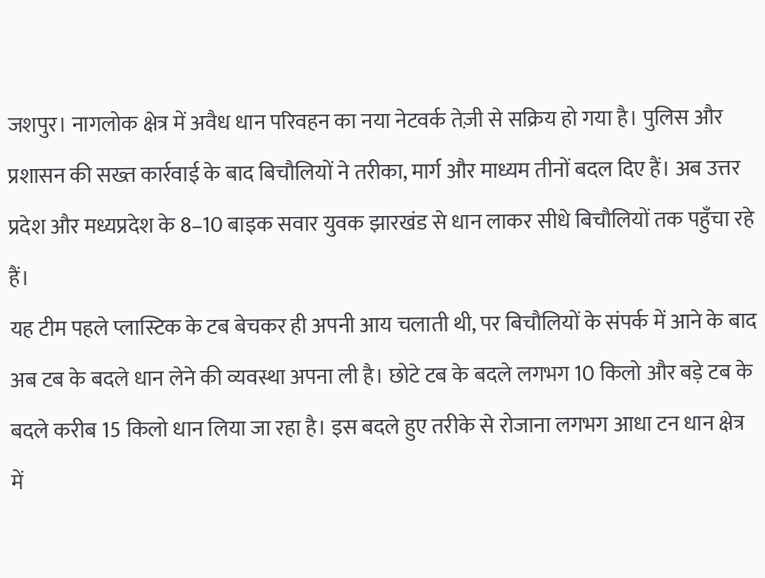जशपुर। नागलोक क्षेत्र में अवैध धान परिवहन का नया नेटवर्क तेज़ी से सक्रिय हो गया है। पुलिस और प्रशासन की सख्त कार्रवाई के बाद बिचौलियों ने तरीका, मार्ग और माध्यम तीनों बदल दिए हैं। अब उत्तर प्रदेश और मध्यप्रदेश के 8–10 बाइक सवार युवक झारखंड से धान लाकर सीधे बिचौलियों तक पहुँचा रहे हैं।
यह टीम पहले प्लास्टिक के टब बेचकर ही अपनी आय चलाती थी, पर बिचौलियों के संपर्क में आने के बाद अब टब के बदले धान लेने की व्यवस्था अपना ली है। छोटे टब के बदले लगभग 10 किलो और बड़े टब के बदले करीब 15 किलो धान लिया जा रहा है। इस बदले हुए तरीके से रोजाना लगभग आधा टन धान क्षेत्र में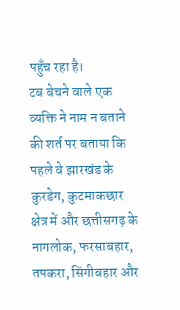पहुँच रहा है।
टब बेचने वाले एक व्यक्ति ने नाम न बताने की शर्त पर बताया कि पहले वे झारखंड के कुरडेग, कुटमाकछार क्षेत्र में और छत्तीसगढ़ के नागलोक, फरसाबहार, तपकरा, सिंगीबहार और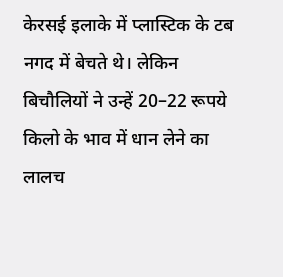केरसई इलाके में प्लास्टिक के टब नगद में बेचते थे। लेकिन बिचौलियों ने उन्हें 20–22 रूपये किलो के भाव में धान लेने का लालच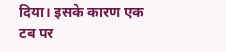दिया। इसके कारण एक टब पर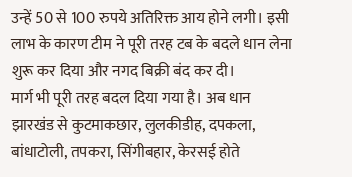उन्हें 50 से 100 रुपये अतिरिक्त आय होने लगी। इसी लाभ के कारण टीम ने पूरी तरह टब के बदले धान लेना शुरू कर दिया और नगद बिक्री बंद कर दी।
मार्ग भी पूरी तरह बदल दिया गया है। अब धान झारखंड से कुटमाकछार, लुलकीडीह, दपकला, बांधाटोली, तपकरा, सिंगीबहार, केरसई होते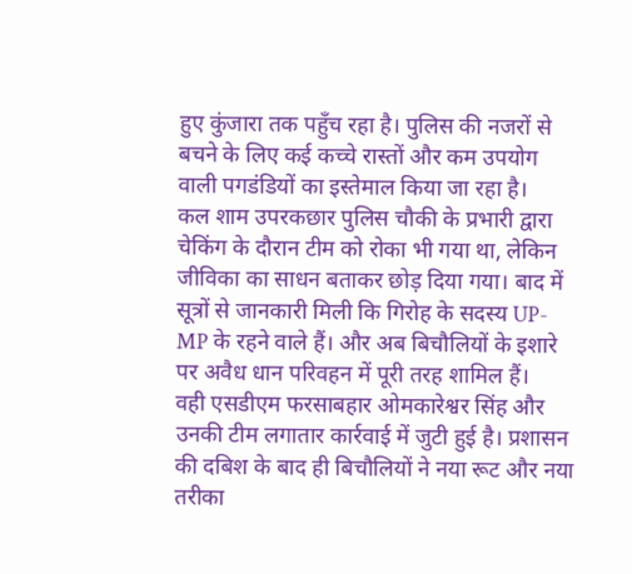हुए कुंजारा तक पहुँच रहा है। पुलिस की नजरों से बचने के लिए कई कच्चे रास्तों और कम उपयोग वाली पगडंडियों का इस्तेमाल किया जा रहा है।
कल शाम उपरकछार पुलिस चौकी के प्रभारी द्वारा चेकिंग के दौरान टीम को रोका भी गया था, लेकिन जीविका का साधन बताकर छोड़ दिया गया। बाद में सूत्रों से जानकारी मिली कि गिरोह के सदस्य UP-MP के रहने वाले हैं। और अब बिचौलियों के इशारे पर अवैध धान परिवहन में पूरी तरह शामिल हैं।
वही एसडीएम फरसाबहार ओमकारेश्वर सिंह और उनकी टीम लगातार कार्रवाई में जुटी हुई है। प्रशासन की दबिश के बाद ही बिचौलियों ने नया रूट और नया तरीका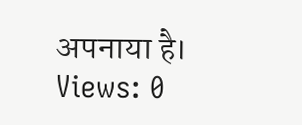अपनाया है।
Views: 0